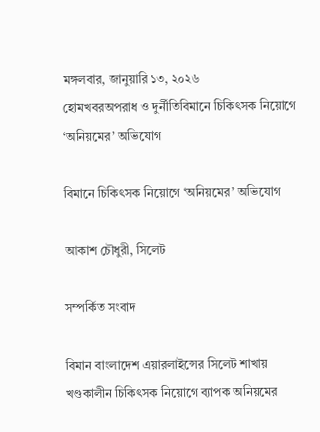মঙ্গলবার, জানুয়ারি ১৩, ২০২৬
হোমখবরঅপরাধ ও দুর্নীতিবিমানে চিকিৎসক নিয়োগে ‘অনিয়মের’ অভিযোগ

বিমানে চিকিৎসক নিয়োগে ‘অনিয়মের’ অভিযোগ

আকাশ চৌধুরী, সিলেট

সম্পর্কিত সংবাদ

বিমান বাংলাদেশ এয়ারলাইন্সের সিলেট শাখায় খণ্ডকালীন চিকিৎসক নিয়োগে ব্যাপক অনিয়মের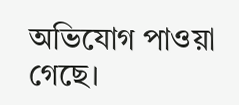অভিযোগ পাওয়া গেছে।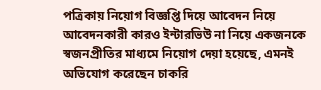পত্রিকায় নিয়োগ বিজ্ঞপ্তি দিয়ে আবেদন নিয়ে আবেদনকারী কারও ইন্টারভিউ না নিয়ে একজনকে স্বজনপ্রীতির মাধ্যমে নিয়োগ দেয়া হয়েছে, এমনই অভিযোগ করেছেন চাকরি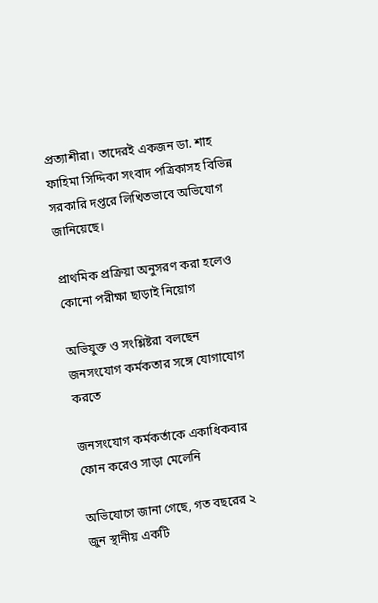প্রত্যাশীরা। তাদেরই একজন ডা. শাহ ফাহিমা সিদ্দিকা সংবাদ পত্রিকাসহ বিভিন্ন সরকারি দপ্তরে লিখিতভাবে অভিযোগ জানিয়েছে।

প্রাথমিক প্রক্রিয়া অনুসরণ করা হলেও কোনো পরীক্ষা ছাড়াই নিয়োগ

অভিযুক্ত ও সংশ্লিষ্টরা বলছেন জনসংযোগ কর্মকতার সঙ্গে যোগাযোগ করতে

জনসংযোগ কর্মকর্তাকে একাধিকবার ফোন করেও সাড়া মেলেনি

অভিযোগে জানা গেছে, গত বছরের ২ জুন স্থানীয় একটি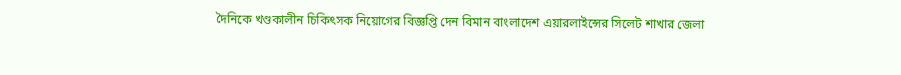দৈনিকে খণ্ডকালীন চিকিৎসক নিয়োগের বিজ্ঞপ্তি দেন বিমান বাংলাদেশ এয়ারলাইন্সের সিলেট শাখার জেলা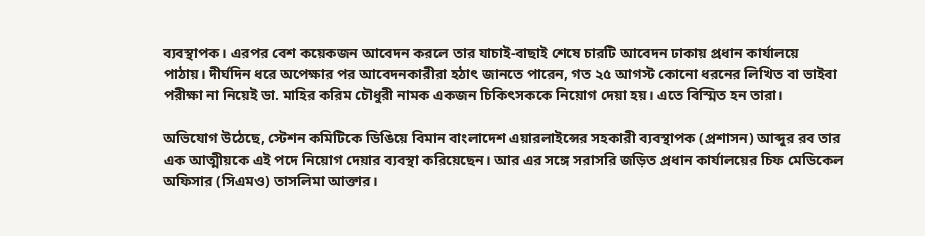ব্যবস্থাপক। এরপর বেশ কয়েকজন আবেদন করলে তার যাচাই-বাছাই শেষে চারটি আবেদন ঢাকায় প্রধান কার্যালয়ে পাঠায়। দীর্ঘদিন ধরে অপেক্ষার পর আবেদনকারীরা হঠাৎ জানতে পারেন, গত ২৫ আগস্ট কোনো ধরনের লিখিত বা ভাইবা পরীক্ষা না নিয়েই ডা. মাহির করিম চৌধুরী নামক একজন চিকিৎসককে নিয়োগ দেয়া হয়। এতে বিস্মিত হন তারা।

অভিযোগ উঠেছে, স্টেশন কমিটিকে ডিঙিয়ে বিমান বাংলাদেশ এয়ারলাইন্সের সহকারী ব্যবস্থাপক (প্রশাসন) আব্দুর রব তার এক আত্মীয়কে এই পদে নিয়োগ দেয়ার ব্যবস্থা করিয়েছেন। আর এর সঙ্গে সরাসরি জড়িত প্রধান কার্যালয়ের চিফ মেডিকেল অফিসার (সিএমও) তাসলিমা আক্তার।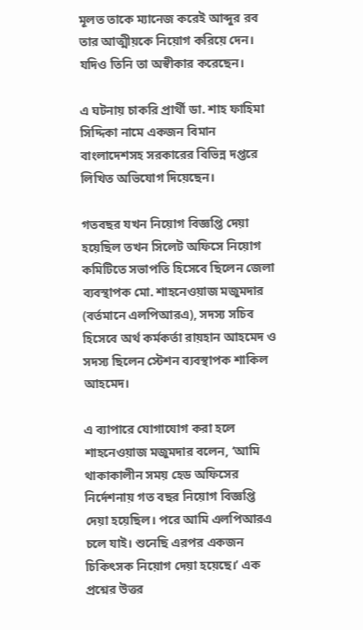মূলত তাকে ম্যানেজ করেই আব্দুর রব তার আত্মীয়কে নিয়োগ করিয়ে দেন। যদিও তিনি তা অস্বীকার করেছেন।

এ ঘটনায় চাকরি প্রার্থী ডা. শাহ ফাহিমা সিদ্দিকা নামে একজন বিমান বাংলাদেশসহ সরকারের বিভিন্ন দপ্তরে লিখিত অভিযোগ দিয়েছেন।

গতবছর যখন নিয়োগ বিজ্ঞপ্তি দেয়া হয়েছিল তখন সিলেট অফিসে নিয়োগ কমিটিতে সভাপতি হিসেবে ছিলেন জেলা ব্যবস্থাপক মো. শাহনেওয়াজ মজুমদার (বর্তমানে এলপিআরএ), সদস্য সচিব হিসেবে অর্থ কর্মকর্তা রায়হান আহমেদ ও সদস্য ছিলেন স্টেশন ব্যবস্থাপক শাকিল আহমেদ।

এ ব্যাপারে যোগাযোগ করা হলে শাহনেওয়াজ মজুমদার বলেন, ‘আমি থাকাকালীন সময় হেড অফিসের নির্দেশনায় গত বছর নিয়োগ বিজ্ঞপ্তি দেয়া হয়েছিল। পরে আমি এলপিআরএ চলে যাই। শুনেছি এরপর একজন চিকিৎসক নিয়োগ দেয়া হয়েছে।’ এক প্রশ্নের উত্তর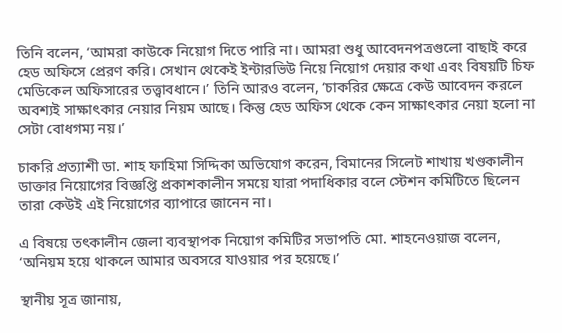তিনি বলেন, ‘আমরা কাউকে নিয়োগ দিতে পারি না। আমরা শুধু আবেদনপত্রগুলো বাছাই করে হেড অফিসে প্রেরণ করি। সেখান থেকেই ইন্টারভিউ নিয়ে নিয়োগ দেয়ার কথা এবং বিষয়টি চিফ মেডিকেল অফিসারের তত্ত্বাবধানে।’ তিনি আরও বলেন, ‘চাকরির ক্ষেত্রে কেউ আবেদন করলে অবশ্যই সাক্ষাৎকার নেয়ার নিয়ম আছে। কিন্তু হেড অফিস থেকে কেন সাক্ষাৎকার নেয়া হলো না সেটা বোধগম্য নয়।’

চাকরি প্রত্যাশী ডা. শাহ ফাহিমা সিদ্দিকা অভিযোগ করেন, বিমানের সিলেট শাখায় খণ্ডকালীন ডাক্তার নিয়োগের বিজ্ঞপ্তি প্রকাশকালীন সময়ে যারা পদাধিকার বলে স্টেশন কমিটিতে ছিলেন তারা কেউই এই নিয়োগের ব্যাপারে জানেন না।

এ বিষয়ে তৎকালীন জেলা ব্যবস্থাপক নিয়োগ কমিটির সভাপতি মো. শাহনেওয়াজ বলেন, ‘অনিয়ম হয়ে থাকলে আমার অবসরে যাওয়ার পর হয়েছে।’

স্থানীয় সূত্র জানায়,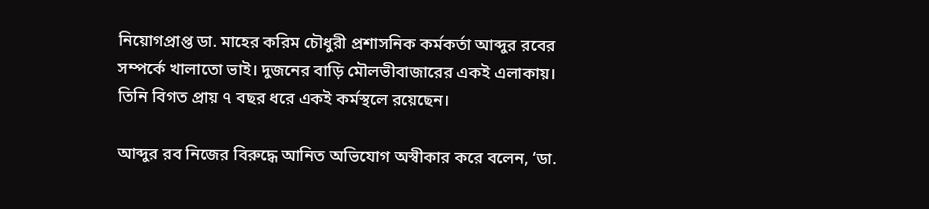নিয়োগপ্রাপ্ত ডা. মাহের করিম চৌধুরী প্রশাসনিক কর্মকর্তা আব্দুর রবের সম্পর্কে খালাতো ভাই। দুজনের বাড়ি মৌলভীবাজারের একই এলাকায়। তিনি বিগত প্রায় ৭ বছর ধরে একই কর্মস্থলে রয়েছেন।

আব্দুর রব নিজের বিরুদ্ধে আনিত অভিযোগ অস্বীকার করে বলেন, ‘ডা.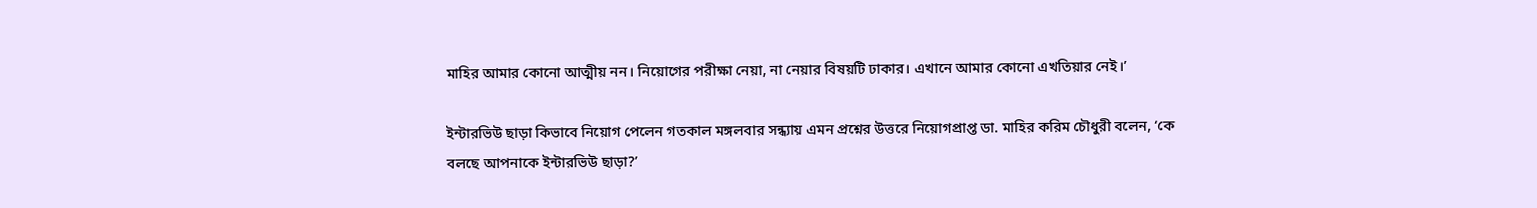মাহির আমার কোনো আত্মীয় নন। নিয়োগের পরীক্ষা নেয়া, না নেয়ার বিষয়টি ঢাকার। এখানে আমার কোনো এখতিয়ার নেই।’

ইন্টারভিউ ছাড়া কিভাবে নিয়োগ পেলেন গতকাল মঙ্গলবার সন্ধ্যায় এমন প্রশ্নের উত্তরে নিয়োগপ্রাপ্ত ডা. মাহির করিম চৌধুরী বলেন, ‘কে বলছে আপনাকে ইন্টারভিউ ছাড়া?’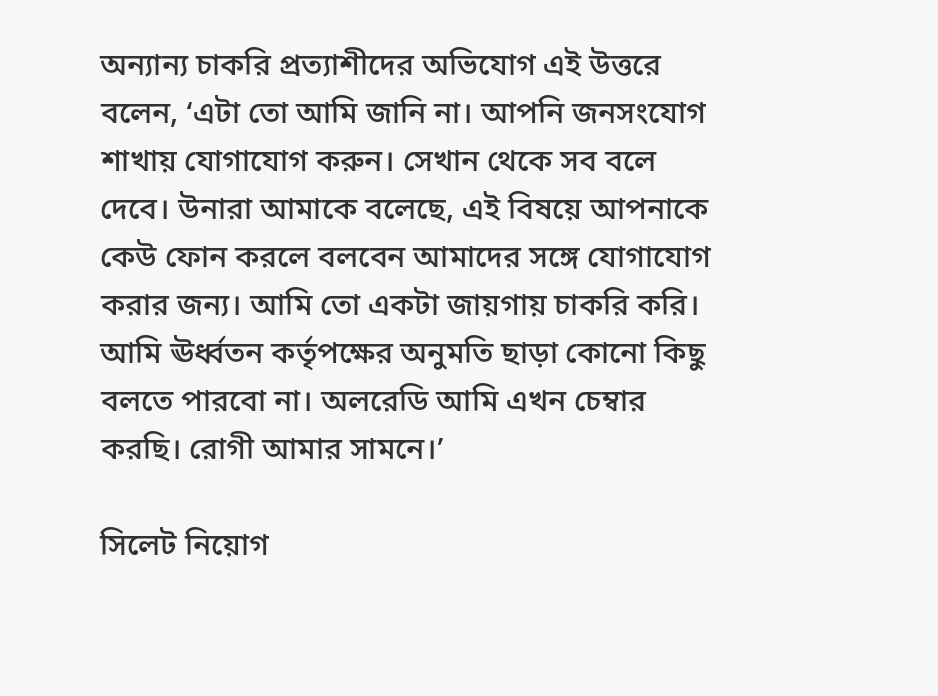অন্যান্য চাকরি প্রত্যাশীদের অভিযোগ এই উত্তরে বলেন, ‘এটা তো আমি জানি না। আপনি জনসংযোগ শাখায় যোগাযোগ করুন। সেখান থেকে সব বলে দেবে। উনারা আমাকে বলেছে, এই বিষয়ে আপনাকে কেউ ফোন করলে বলবেন আমাদের সঙ্গে যোগাযোগ করার জন্য। আমি তো একটা জায়গায় চাকরি করি। আমি ঊর্ধ্বতন কর্তৃপক্ষের অনুমতি ছাড়া কোনো কিছু বলতে পারবো না। অলরেডি আমি এখন চেম্বার করছি। রোগী আমার সামনে।’

সিলেট নিয়োগ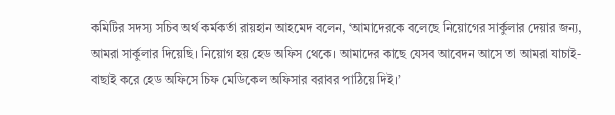কমিটির সদস্য সচিব অর্থ কর্মকর্তা রায়হান আহমেদ বলেন, ‘আমাদেরকে বলেছে নিয়োগের সার্কুলার দেয়ার জন্য, আমরা সার্কুলার দিয়েছি। নিয়োগ হয় হেড অফিস থেকে। আমাদের কাছে যেসব আবেদন আসে তা আমরা যাচাই-বাছাই করে হেড অফিসে চিফ মেডিকেল অফিসার বরাবর পাঠিয়ে দিই।’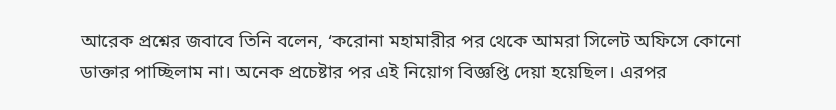আরেক প্রশ্নের জবাবে তিনি বলেন, ‘করোনা মহামারীর পর থেকে আমরা সিলেট অফিসে কোনো ডাক্তার পাচ্ছিলাম না। অনেক প্রচেষ্টার পর এই নিয়োগ বিজ্ঞপ্তি দেয়া হয়েছিল। এরপর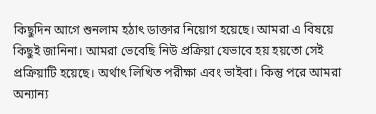কিছুদিন আগে শুনলাম হঠাৎ ডাক্তার নিয়োগ হয়েছে। আমরা এ বিষয়ে কিছুই জানিনা। আমরা ভেবেছি নিউ প্রক্রিয়া যেভাবে হয় হয়তো সেই প্রক্রিয়াটি হয়েছে। অর্থাৎ লিখিত পরীক্ষা এবং ভাইবা। কিন্তু পরে আমরা অন্যান্য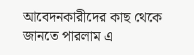আবেদনকারীদের কাছ থেকে জানতে পারলাম এ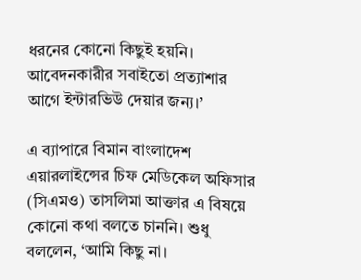ধরনের কোনো কিছুই হয়নি। আবেদনকারীর সবাইতো প্রত্যাশার আগে ইন্টারভিউ দেয়ার জন্য।’

এ ব্যাপারে বিমান বাংলাদেশ এয়ারলাইন্সের চিফ মেডিকেল অফিসার (সিএমও) তাসলিমা আক্তার এ বিষয়ে কোনো কথা বলতে চাননি। শুধু বললেন, ‘আমি কিছু না।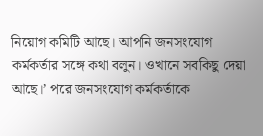নিয়োগ কমিটি আছে। আপনি জনসংযোগ কর্মকর্তার সঙ্গে কথা বলুন। ওখানে সবকিছু দেয়া আছে।’ পরে জনসংযোগ কর্মকর্তাকে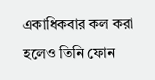একাধিকবার কল করা হলেও তিনি ফোন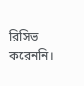রিসিভ করেননি।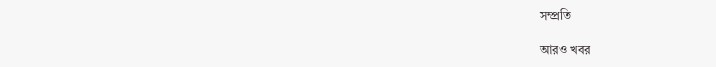সম্প্রতি

আরও খবর